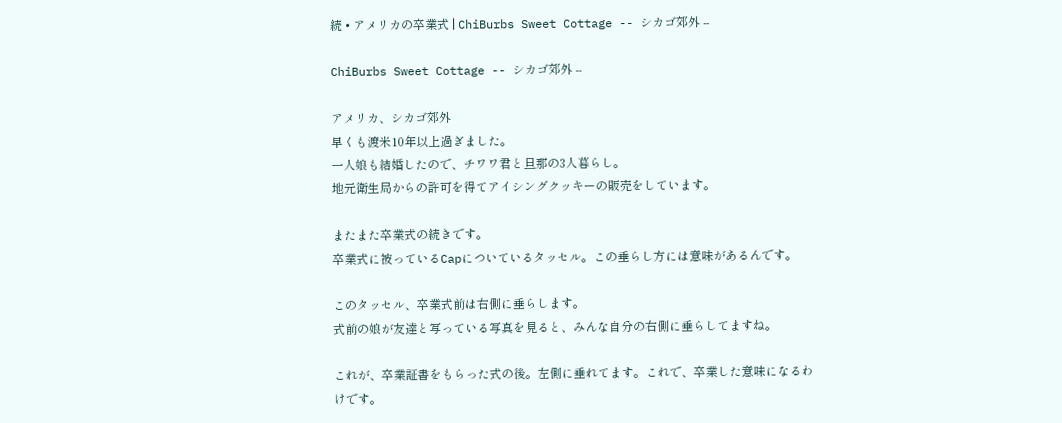続 • アメリカの卒業式 | ChiBurbs Sweet Cottage -- シカゴ郊外 --

ChiBurbs Sweet Cottage -- シカゴ郊外 --

アメリカ、シカゴ郊外
早くも渡米10年以上過ぎました。
一人娘も結婚したので、チワワ君と旦那の3人暮らし。
地元衛生局からの許可を得てアイシングクッキーの販売をしています。

またまた卒業式の続きです。
卒業式に被っているCapについているタッセル。この垂らし方には意味があるんです。

このタッセル、卒業式前は右側に垂らします。
式前の娘が友達と写っている写真を見ると、みんな自分の右側に垂らしてますね。

これが、卒業証書をもらった式の後。左側に垂れてます。これで、卒業した意味になるわけです。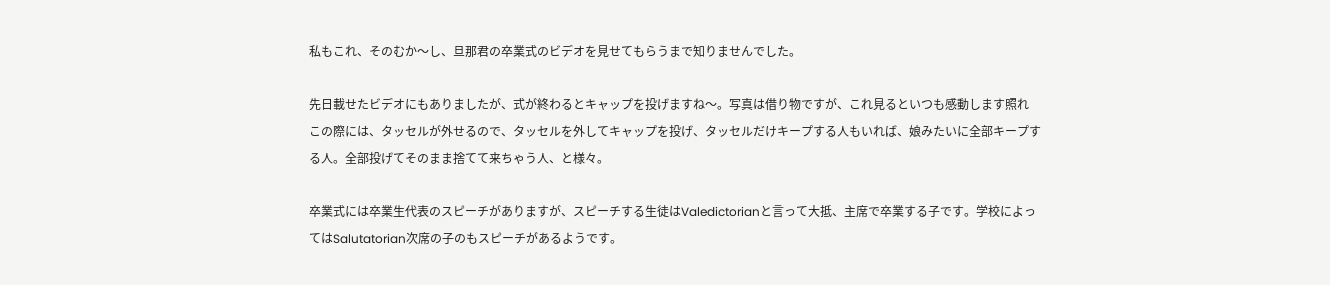私もこれ、そのむか〜し、旦那君の卒業式のビデオを見せてもらうまで知りませんでした。

先日載せたビデオにもありましたが、式が終わるとキャップを投げますね〜。写真は借り物ですが、これ見るといつも感動します照れ
この際には、タッセルが外せるので、タッセルを外してキャップを投げ、タッセルだけキープする人もいれば、娘みたいに全部キープする人。全部投げてそのまま捨てて来ちゃう人、と様々。

卒業式には卒業生代表のスピーチがありますが、スピーチする生徒はValedictorianと言って大抵、主席で卒業する子です。学校によってはSalutatorian次席の子のもスピーチがあるようです。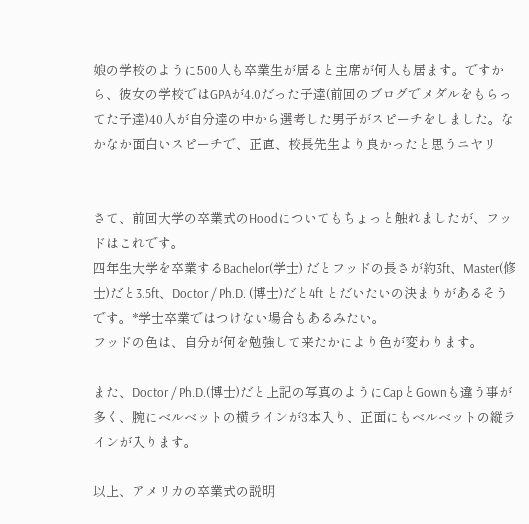娘の学校のように500人も卒業生が居ると主席が何人も居ます。ですから、彼女の学校ではGPAが4.0だった子達(前回のブログでメダルをもらってた子達)40人が自分達の中から選考した男子がスピーチをしました。なかなか面白いスピーチで、正直、校長先生より良かったと思うニヤリ


さて、前回大学の卒業式のHoodについてもちょっと触れましたが、フッドはこれです。
四年生大学を卒業するBachelor(学士) だとフッドの長さが約3ft、Master(修士)だと3.5ft、Doctor / Ph.D. (博士)だと4ft とだいたいの決まりがあるそうです。*学士卒業ではつけない場合もあるみたい。
フッドの色は、自分が何を勉強して来たかにより色が変わります。

また、Doctor / Ph.D.(博士)だと上記の写真のようにCapとGownも違う事が多く、腕にベルベットの横ラインが3本入り、正面にもベルベットの縦ラインが入ります。

以上、アメリカの卒業式の説明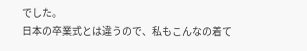でした。
日本の卒業式とは違うので、私もこんなの着て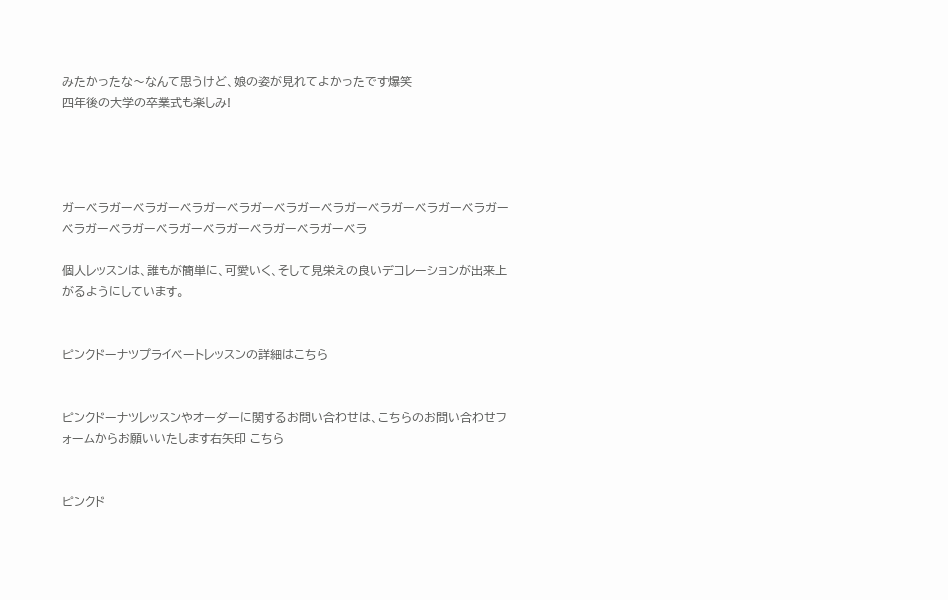みたかったな〜なんて思うけど、娘の姿が見れてよかったです爆笑
四年後の大学の卒業式も楽しみ!




ガーベラガーベラガーベラガーベラガーベラガーベラガーベラガーベラガーベラガーベラガーベラガーベラガーベラガーベラガーベラガーベラ

個人レッスンは、誰もが簡単に、可愛いく、そして見栄えの良いデコレーションが出来上がるようにしています。


ピンクドーナツプライベートレッスンの詳細はこちら


ピンクドーナツレッスンやオーダーに関するお問い合わせは、こちらのお問い合わせフォームからお願いいたします右矢印 こちら


ピンクド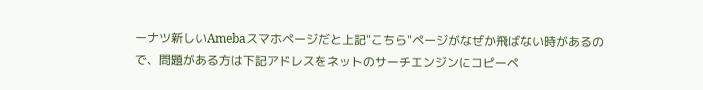ーナツ新しいAmebaスマホページだと上記"こちら"ページがなぜか飛ばない時があるので、問題がある方は下記アドレスをネットのサーチエンジンにコピーペ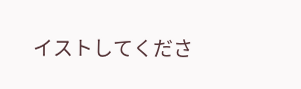イストしてくださ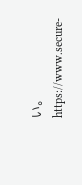い。
https://www.secure-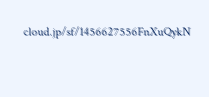cloud.jp/sf/1456627556FnXuQykN